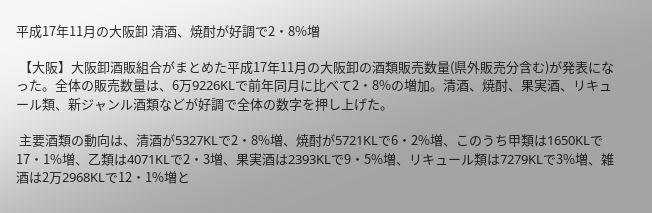平成17年11月の大阪卸 清酒、焼酎が好調で2・8%増

 【大阪】大阪卸酒販組合がまとめた平成17年11月の大阪卸の酒類販売数量(県外販売分含む)が発表になった。全体の販売数量は、6万9226KLで前年同月に比べて2・8%の増加。清酒、焼酎、果実酒、リキュール類、新ジャンル酒類などが好調で全体の数字を押し上げた。

 主要酒類の動向は、清酒が5327KLで2・8%増、焼酎が5721KLで6・2%増、このうち甲類は1650KLで17・1%増、乙類は4071KLで2・3増、果実酒は2393KLで9・5%増、リキュール類は7279KLで3%増、雑酒は2万2968KLで12・1%増と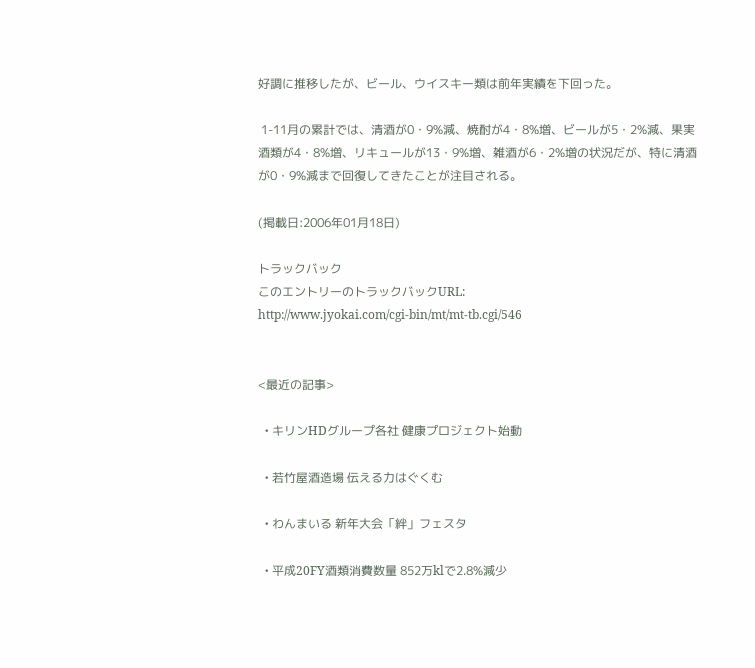好調に推移したが、ビール、ウイスキー類は前年実績を下回った。

 1-11月の累計では、清酒が0・9%減、焼酎が4・8%増、ビールが5・2%減、果実酒類が4・8%増、リキュールが13・9%増、雑酒が6・2%増の状況だが、特に清酒が0・9%減まで回復してきたことが注目される。

(掲載日:2006年01月18日)

トラックバック
このエントリーのトラックバックURL:
http://www.jyokai.com/cgi-bin/mt/mt-tb.cgi/546


<最近の記事>

  • キリンHDグループ各社 健康プロジェクト始動

  • 若竹屋酒造場 伝える力はぐくむ

  • わんまいる 新年大会「絆」フェスタ

  • 平成20FY酒類消費数量 852万klで2.8%減少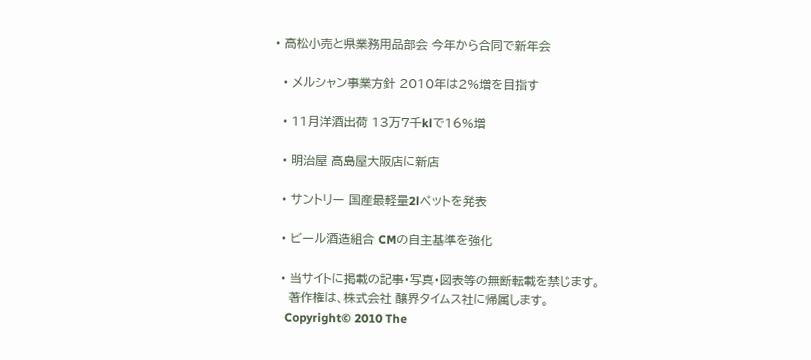• 高松小売と県業務用品部会 今年から合同で新年会

  • メルシャン事業方針 2010年は2%増を目指す

  • 11月洋酒出荷 13万7千klで16%増

  • 明治屋 高島屋大阪店に新店

  • サントリー 国産最軽量2lペットを発表

  • ビール酒造組合 CMの自主基準を強化

  • 当サイトに掲載の記事・写真・図表等の無断転載を禁じます。
    著作権は、株式会社 醸界タイムス社に帰属します。
    Copyright© 2010 The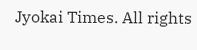Jyokai Times. All rights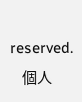reserved.
    個人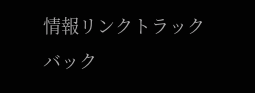情報リンクトラックバック